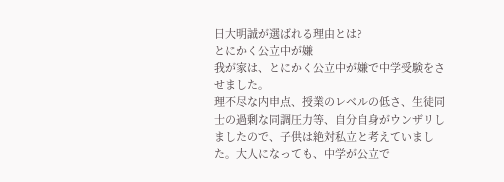日大明誠が選ばれる理由とは?
とにかく公立中が嫌
我が家は、とにかく公立中が嫌で中学受験をさせました。
理不尽な内申点、授業のレベルの低さ、生徒同士の過剰な同調圧力等、自分自身がウンザリしましたので、子供は絶対私立と考えていました。大人になっても、中学が公立で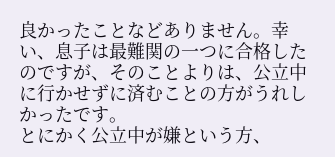良かったことなどありません。幸い、息子は最難関の一つに合格したのですが、そのことよりは、公立中に行かせずに済むことの方がうれしかったです。
とにかく公立中が嫌という方、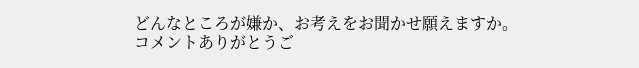どんなところが嫌か、お考えをお聞かせ願えますか。
コメントありがとうご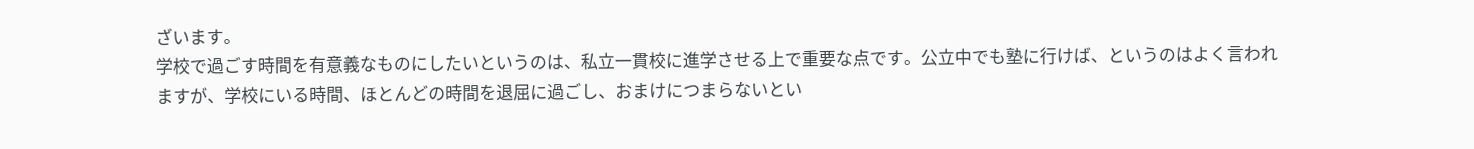ざいます。
学校で過ごす時間を有意義なものにしたいというのは、私立一貫校に進学させる上で重要な点です。公立中でも塾に行けば、というのはよく言われますが、学校にいる時間、ほとんどの時間を退屈に過ごし、おまけにつまらないとい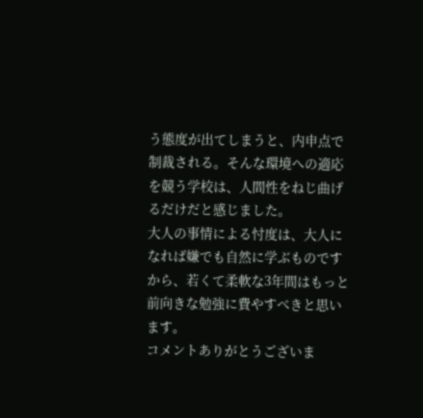う態度が出てしまうと、内申点で制裁される。そんな環境への適応を競う学校は、人間性をねじ曲げるだけだと感じました。
大人の事情による忖度は、大人になれば嫌でも自然に学ぶものですから、若くて柔軟な3年間はもっと前向きな勉強に費やすべきと思います。
コメントありがとうございま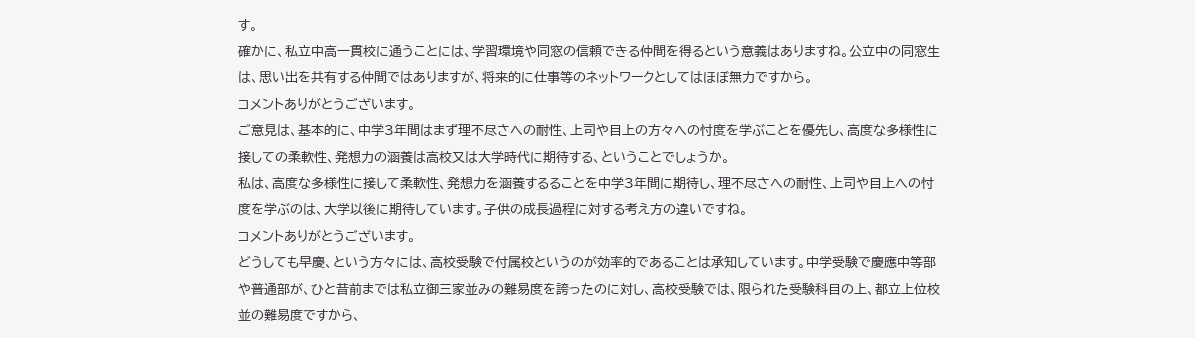す。
確かに、私立中高一貫校に通うことには、学習環境や同窓の信頼できる仲間を得るという意義はありますね。公立中の同窓生は、思い出を共有する仲間ではありますが、将来的に仕事等のネットワークとしてはほぼ無力ですから。
コメントありがとうございます。
ご意見は、基本的に、中学3年間はまず理不尽さへの耐性、上司や目上の方々への忖度を学ぶことを優先し、高度な多様性に接しての柔軟性、発想力の涵養は高校又は大学時代に期待する、ということでしょうか。
私は、高度な多様性に接して柔軟性、発想力を涵養するることを中学3年間に期待し、理不尽さへの耐性、上司や目上への忖度を学ぶのは、大学以後に期待しています。子供の成長過程に対する考え方の違いですね。
コメントありがとうございます。
どうしても早慶、という方々には、高校受験で付属校というのが効率的であることは承知しています。中学受験で慶應中等部や普通部が、ひと昔前までは私立御三家並みの難易度を誇ったのに対し、高校受験では、限られた受験科目の上、都立上位校並の難易度ですから、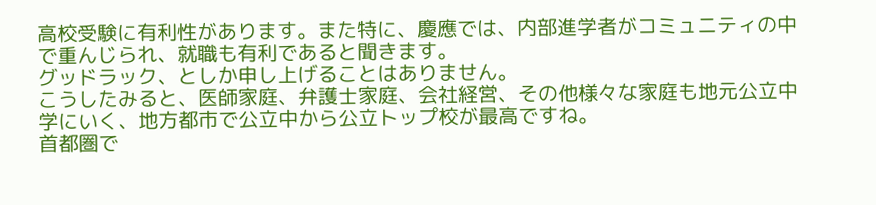高校受験に有利性があります。また特に、慶應では、内部進学者がコミュニティの中で重んじられ、就職も有利であると聞きます。
グッドラック、としか申し上げることはありません。
こうしたみると、医師家庭、弁護士家庭、会社経営、その他様々な家庭も地元公立中学にいく、地方都市で公立中から公立トップ校が最高ですね。
首都圏で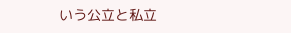いう公立と私立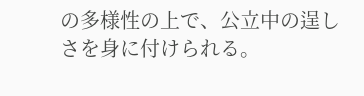の多様性の上で、公立中の逞しさを身に付けられる。